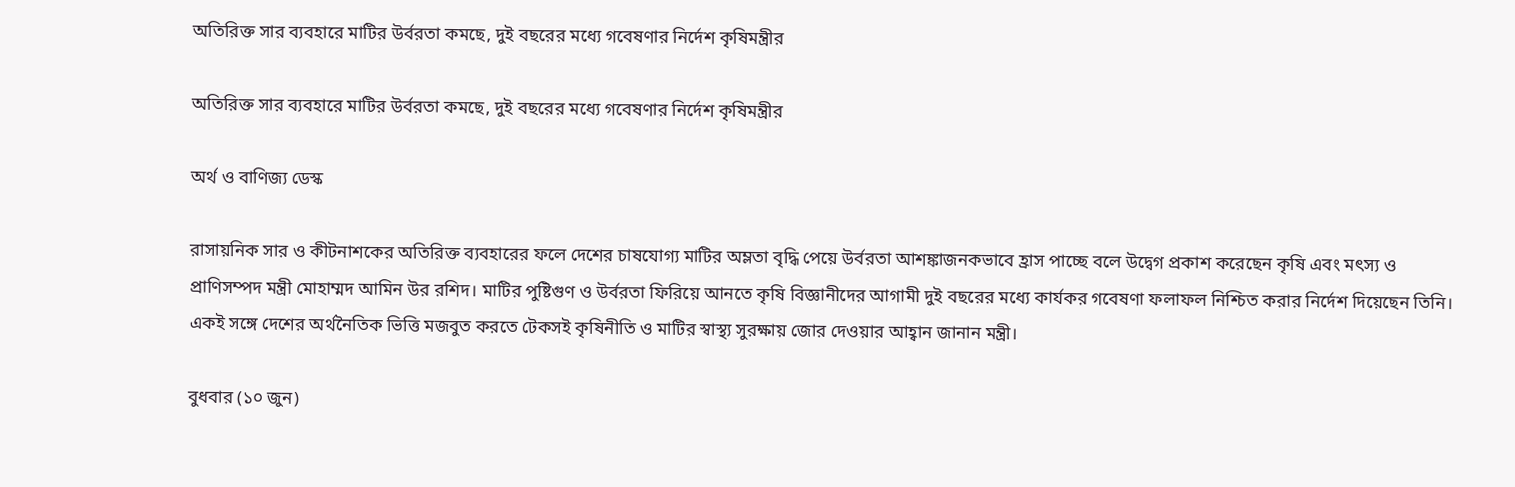অতিরিক্ত সার ব্যবহারে মাটির উর্বরতা কমছে, দুই বছরের মধ্যে গবেষণার নির্দেশ কৃষিমন্ত্রীর

অতিরিক্ত সার ব্যবহারে মাটির উর্বরতা কমছে, দুই বছরের মধ্যে গবেষণার নির্দেশ কৃষিমন্ত্রীর

অর্থ ও বাণিজ্য ডেস্ক

রাসায়নিক সার ও কীটনাশকের অতিরিক্ত ব্যবহারের ফলে দেশের চাষযোগ্য মাটির অম্লতা বৃদ্ধি পেয়ে উর্বরতা আশঙ্কাজনকভাবে হ্রাস পাচ্ছে বলে উদ্বেগ প্রকাশ করেছেন কৃষি এবং মৎস্য ও প্রাণিসম্পদ মন্ত্রী মোহাম্মদ আমিন উর রশিদ। মাটির পুষ্টিগুণ ও উর্বরতা ফিরিয়ে আনতে কৃষি বিজ্ঞানীদের আগামী দুই বছরের মধ্যে কার্যকর গবেষণা ফলাফল নিশ্চিত করার নির্দেশ দিয়েছেন তিনি। একই সঙ্গে দেশের অর্থনৈতিক ভিত্তি মজবুত করতে টেকসই কৃষিনীতি ও মাটির স্বাস্থ্য সুরক্ষায় জোর দেওয়ার আহ্বান জানান মন্ত্রী।

বুধবার (১০ জুন)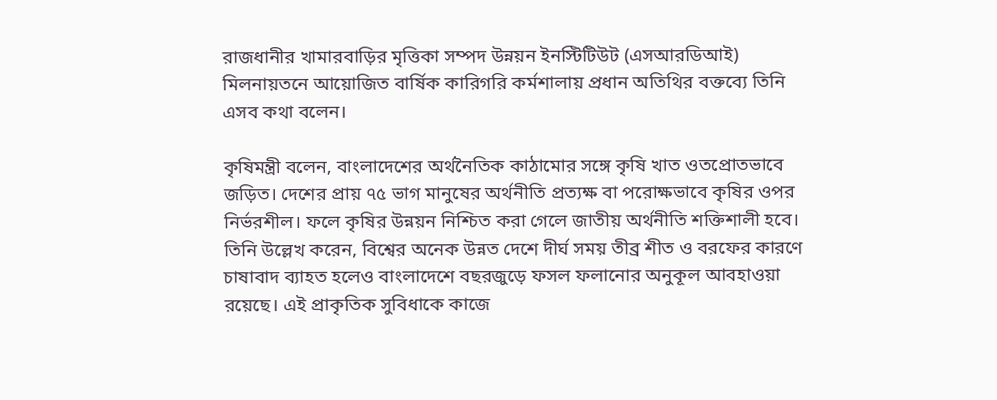রাজধানীর খামারবাড়ির মৃত্তিকা সম্পদ উন্নয়ন ইনস্টিটিউট (এসআরডিআই) মিলনায়তনে আয়োজিত বার্ষিক কারিগরি কর্মশালায় প্রধান অতিথির বক্তব্যে তিনি এসব কথা বলেন।

কৃষিমন্ত্রী বলেন, বাংলাদেশের অর্থনৈতিক কাঠামোর সঙ্গে কৃষি খাত ওতপ্রোতভাবে জড়িত। দেশের প্রায় ৭৫ ভাগ মানুষের অর্থনীতি প্রত্যক্ষ বা পরোক্ষভাবে কৃষির ওপর নির্ভরশীল। ফলে কৃষির উন্নয়ন নিশ্চিত করা গেলে জাতীয় অর্থনীতি শক্তিশালী হবে। তিনি উল্লেখ করেন, বিশ্বের অনেক উন্নত দেশে দীর্ঘ সময় তীব্র শীত ও বরফের কারণে চাষাবাদ ব্যাহত হলেও বাংলাদেশে বছরজুড়ে ফসল ফলানোর অনুকূল আবহাওয়া রয়েছে। এই প্রাকৃতিক সুবিধাকে কাজে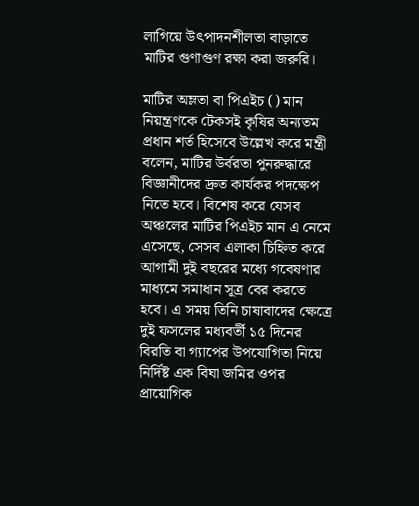লাগিয়ে উৎপাদনশীলতা বাড়াতে মাটির গুণাগুণ রক্ষা করা জরুরি।

মাটির অম্লতা বা পিএইচ () মান নিয়ন্ত্রণকে টেকসই কৃষির অন্যতম প্রধান শর্ত হিসেবে উল্লেখ করে মন্ত্রী বলেন, মাটির উর্বরতা পুনরুদ্ধারে বিজ্ঞানীদের দ্রুত কার্যকর পদক্ষেপ নিতে হবে। বিশেষ করে যেসব অঞ্চলের মাটির পিএইচ মান এ নেমে এসেছে, সেসব এলাকা চিহ্নিত করে আগামী দুই বছরের মধ্যে গবেষণার মাধ্যমে সমাধান সূত্র বের করতে হবে। এ সময় তিনি চাষাবাদের ক্ষেত্রে দুই ফসলের মধ্যবর্তী ১৫ দিনের বিরতি বা গ্যাপের উপযোগিতা নিয়ে নির্দিষ্ট এক বিঘা জমির ওপর প্রায়োগিক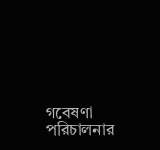গবেষণা পরিচালনার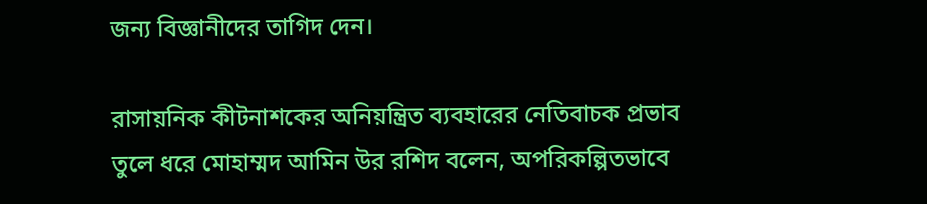জন্য বিজ্ঞানীদের তাগিদ দেন।

রাসায়নিক কীটনাশকের অনিয়ন্ত্রিত ব্যবহারের নেতিবাচক প্রভাব তুলে ধরে মোহাম্মদ আমিন উর রশিদ বলেন, অপরিকল্পিতভাবে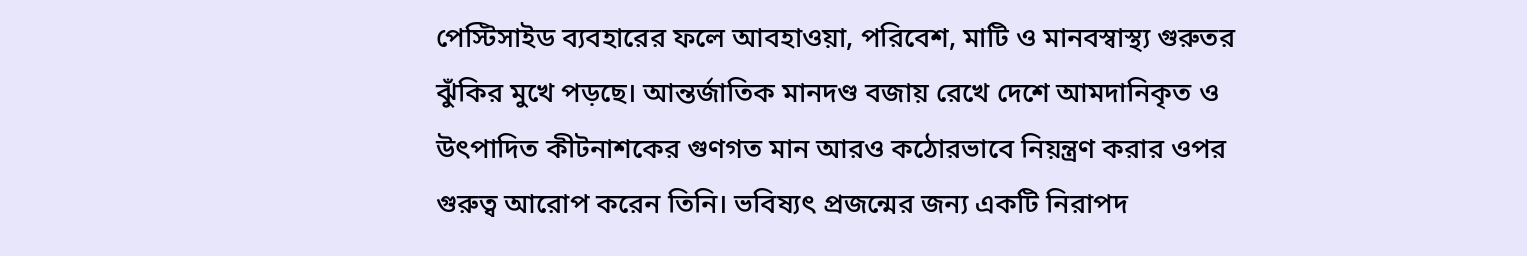পেস্টিসাইড ব্যবহারের ফলে আবহাওয়া, পরিবেশ, মাটি ও মানবস্বাস্থ্য গুরুতর ঝুঁকির মুখে পড়ছে। আন্তর্জাতিক মানদণ্ড বজায় রেখে দেশে আমদানিকৃত ও উৎপাদিত কীটনাশকের গুণগত মান আরও কঠোরভাবে নিয়ন্ত্রণ করার ওপর গুরুত্ব আরোপ করেন তিনি। ভবিষ্যৎ প্রজন্মের জন্য একটি নিরাপদ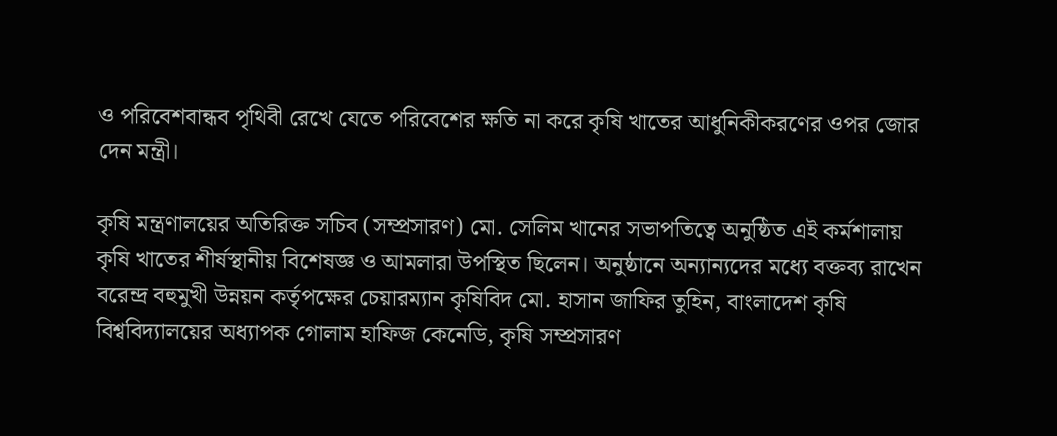ও পরিবেশবান্ধব পৃথিবী রেখে যেতে পরিবেশের ক্ষতি না করে কৃষি খাতের আধুনিকীকরণের ওপর জোর দেন মন্ত্রী।

কৃষি মন্ত্রণালয়ের অতিরিক্ত সচিব (সম্প্রসারণ) মো. সেলিম খানের সভাপতিত্বে অনুষ্ঠিত এই কর্মশালায় কৃষি খাতের শীর্ষস্থানীয় বিশেষজ্ঞ ও আমলারা উপস্থিত ছিলেন। অনুষ্ঠানে অন্যান্যদের মধ্যে বক্তব্য রাখেন বরেন্দ্র বহুমুখী উন্নয়ন কর্তৃপক্ষের চেয়ারম্যান কৃষিবিদ মো. হাসান জাফির তুহিন, বাংলাদেশ কৃষি বিশ্ববিদ্যালয়ের অধ্যাপক গোলাম হাফিজ কেনেডি, কৃষি সম্প্রসারণ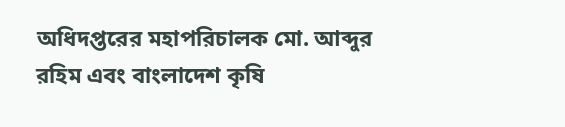অধিদপ্তরের মহাপরিচালক মো. আব্দুর রহিম এবং বাংলাদেশ কৃষি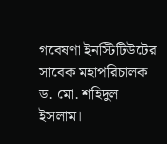গবেষণা ইনস্টিটিউটের সাবেক মহাপরিচালক ড. মো. শহিদুল ইসলাম।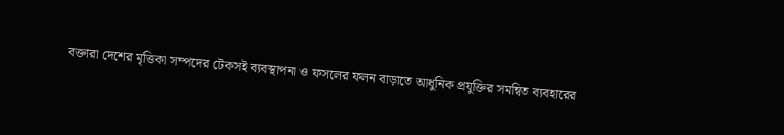বক্তারা দেশের মৃত্তিকা সম্পদের টেকসই ব্যবস্থাপনা ও ফসলের ফলন বাড়াতে আধুনিক প্রযুক্তির সমন্বিত ব্যবহারের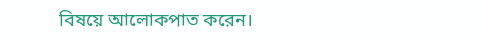বিষয়ে আলোকপাত করেন।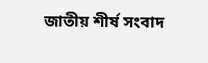জাতীয় শীর্ষ সংবাদ